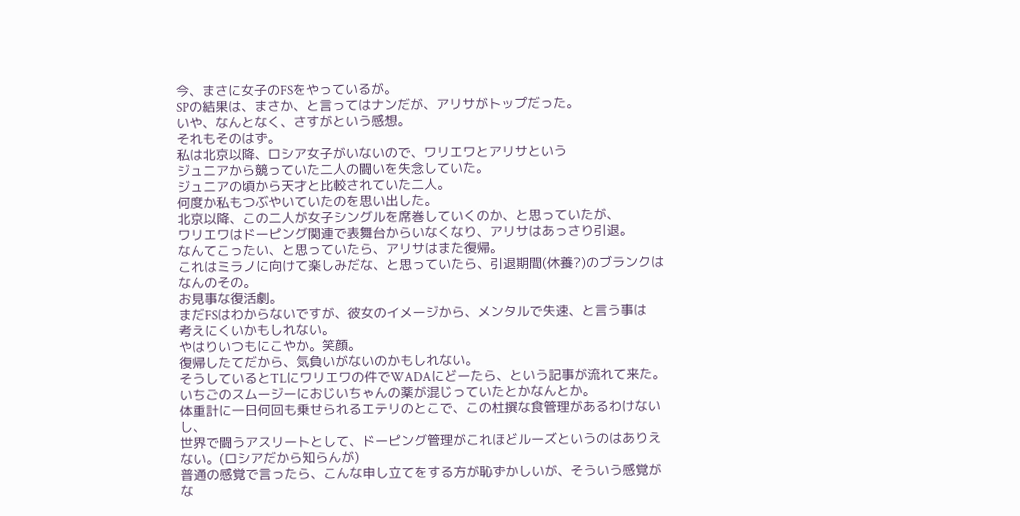今、まさに女子のFSをやっているが。
SPの結果は、まさか、と言ってはナンだが、アリサがトップだった。
いや、なんとなく、さすがという感想。
それもそのはず。
私は北京以降、ロシア女子がいないので、ワリエワとアリサという
ジュニアから競っていた二人の闘いを失念していた。
ジュニアの頃から天才と比較されていた二人。
何度か私もつぶやいていたのを思い出した。
北京以降、この二人が女子シングルを席巻していくのか、と思っていたが、
ワリエワはドーピング関連で表舞台からいなくなり、アリサはあっさり引退。
なんてこったい、と思っていたら、アリサはまた復帰。
これはミラノに向けて楽しみだな、と思っていたら、引退期間(休養?)のブランクはなんのその。
お見事な復活劇。
まだFSはわからないですが、彼女のイメージから、メンタルで失速、と言う事は
考えにくいかもしれない。
やはりいつもにこやか。笑顔。
復帰したてだから、気負いがないのかもしれない。
そうしているとTLにワリエワの件でWADAにどーたら、という記事が流れて来た。
いちごのスムージーにおじいちゃんの薬が混じっていたとかなんとか。
体重計に一日何回も乗せられるエテリのとこで、この杜撰な食管理があるわけないし、
世界で闘うアスリートとして、ドーピング管理がこれほどルーズというのはありえない。(ロシアだから知らんが)
普通の感覚で言ったら、こんな申し立てをする方が恥ずかしいが、そういう感覚がな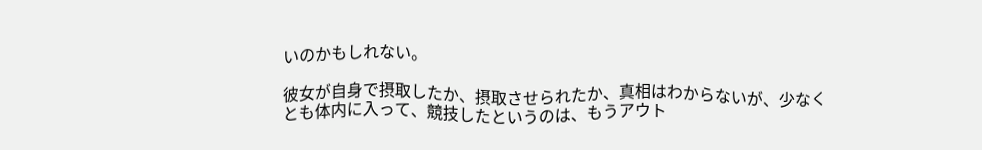いのかもしれない。

彼女が自身で摂取したか、摂取させられたか、真相はわからないが、少なくとも体内に入って、競技したというのは、もうアウト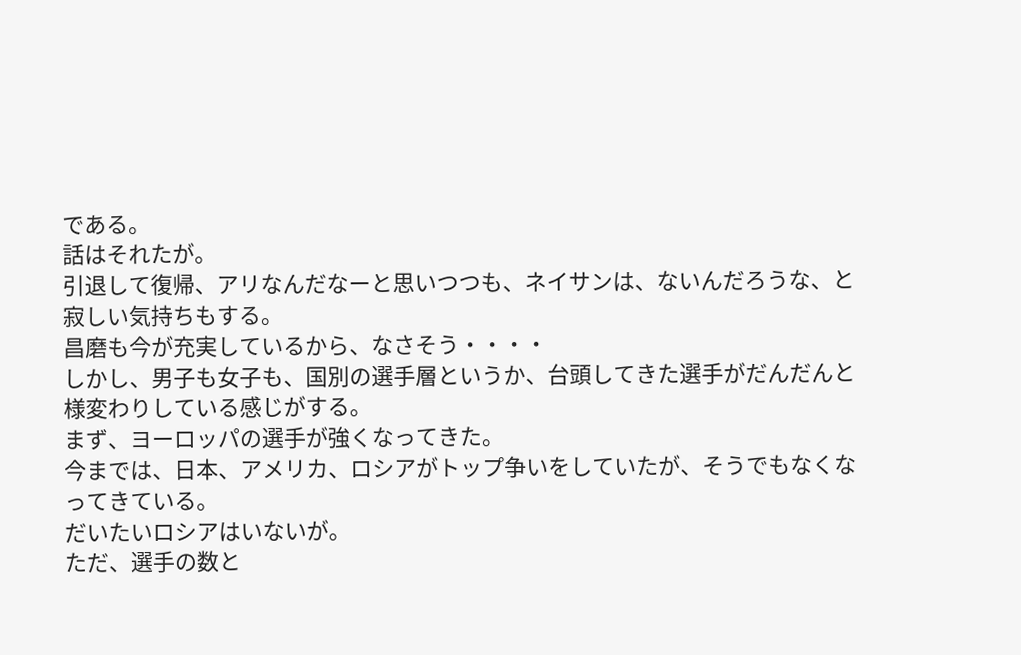である。
話はそれたが。
引退して復帰、アリなんだなーと思いつつも、ネイサンは、ないんだろうな、と
寂しい気持ちもする。
昌磨も今が充実しているから、なさそう・・・・
しかし、男子も女子も、国別の選手層というか、台頭してきた選手がだんだんと
様変わりしている感じがする。
まず、ヨーロッパの選手が強くなってきた。
今までは、日本、アメリカ、ロシアがトップ争いをしていたが、そうでもなくなってきている。
だいたいロシアはいないが。
ただ、選手の数と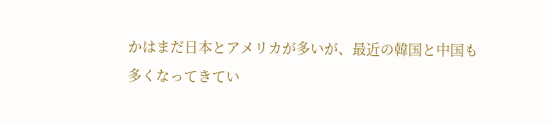かはまだ日本とアメリカが多いが、最近の韓国と中国も
多くなってきてい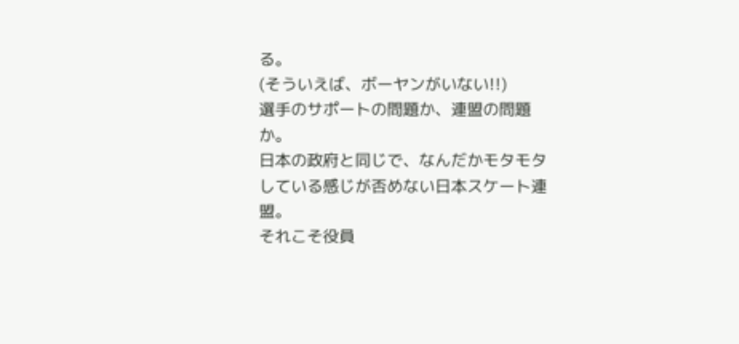る。
(そういえば、ボーヤンがいない!!)
選手のサポートの問題か、連盟の問題か。
日本の政府と同じで、なんだかモタモタしている感じが否めない日本スケート連盟。
それこそ役員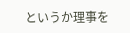というか理事を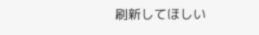刷新してほしい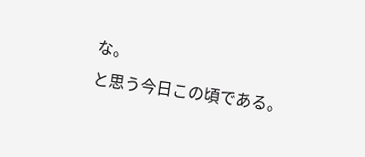な。
と思う今日この頃である。